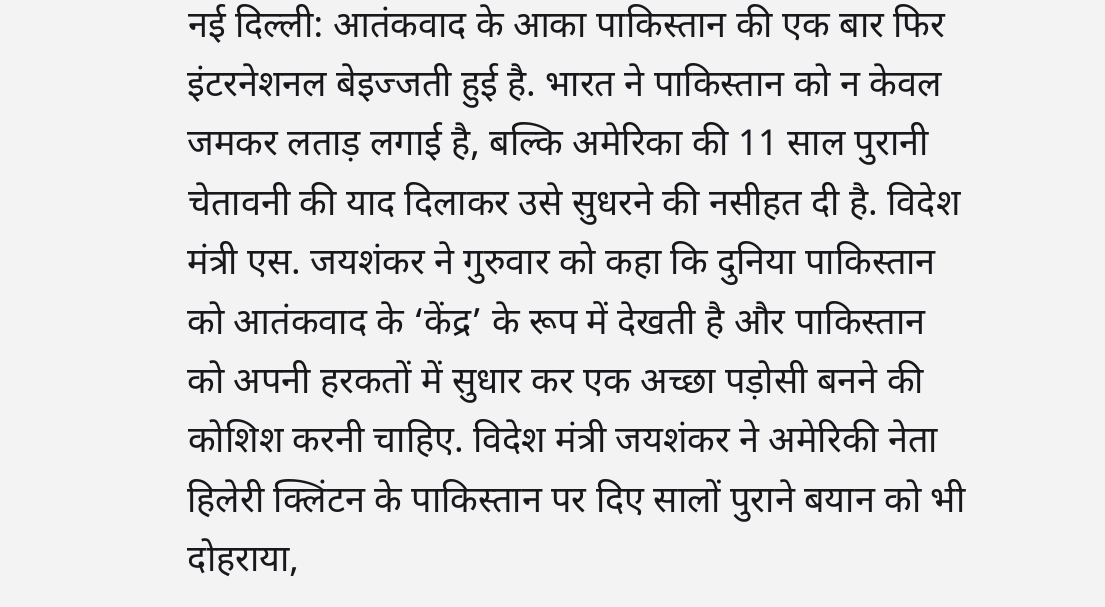नई दिल्ली: आतंकवाद के आका पाकिस्तान की एक बार फिर इंटरनेशनल बेइज्जती हुई है. भारत ने पाकिस्तान को न केवल जमकर लताड़ लगाई है, बल्कि अमेरिका की 11 साल पुरानी चेतावनी की याद दिलाकर उसे सुधरने की नसीहत दी है. विदेश मंत्री एस. जयशंकर ने गुरुवार को कहा कि दुनिया पाकिस्तान को आतंकवाद के ‘केंद्र’ के रूप में देखती है और पाकिस्तान को अपनी हरकतों में सुधार कर एक अच्छा पड़ोसी बनने की कोशिश करनी चाहिए. विदेश मंत्री जयशंकर ने अमेरिकी नेता हिलेरी क्लिंटन के पाकिस्तान पर दिए सालों पुराने बयान को भी दोहराया,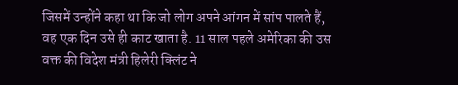जिसमें उन्होंने कहा था कि जो लोग अपने आंगन में सांप पालते हैं, वह एक दिन उसे ही काट खाता है. 11 साल पहले अमेरिका की उस वक्त की विदेश मंत्री हिलेरी क्लिंट ने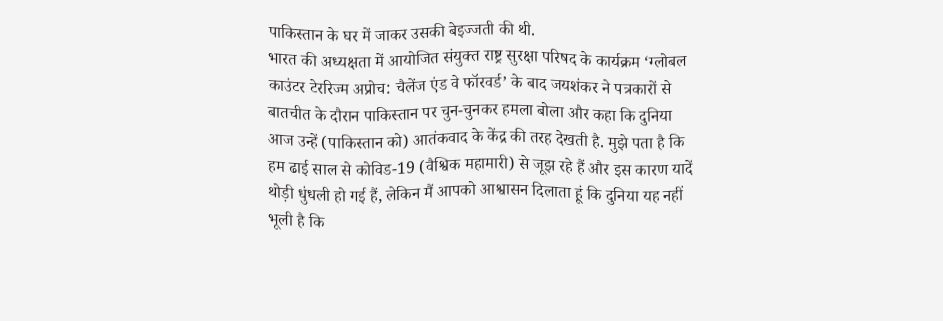पाकिस्तान के घर में जाकर उसकी बेइज्जती की थी.
भारत की अध्यक्षता में आयोजित संयुक्त राष्ट्र सुरक्षा परिषद के कार्यक्रम ‘ग्लोबल काउंटर टेररिज्म अप्रोच: चैलेंज एंड वे फॉरवर्ड’ के बाद जयशंकर ने पत्रकारों से बातचीत के दौरान पाकिस्तान पर चुन-चुनकर हमला बोला और कहा कि दुनिया आज उन्हें (पाकिस्तान को) आतंकवाद के केंद्र की तरह देखती है. मुझे पता है कि हम ढाई साल से कोविड-19 (वैश्विक महामारी) से जूझ रहे हैं और इस कारण यादें थोड़ी धुंधली हो गई हैं, लेकिन मैं आपको आश्वासन दिलाता हूं कि दुनिया यह नहीं भूली है कि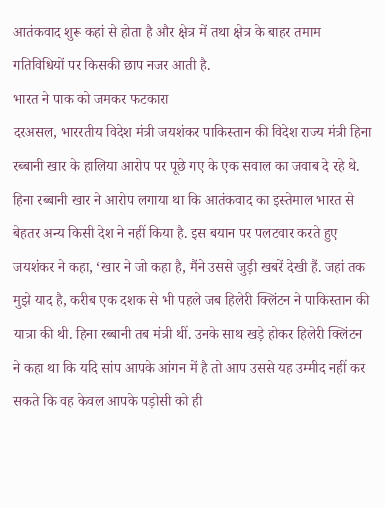आतंकवाद शुरू कहां से होता है और क्षेत्र में तथा क्षेत्र के बाहर तमाम गतिविधियों पर किसकी छाप नजर आती है.
भारत ने पाक को जमकर फटकारा
दरअसल, भाररतीय विदेश मंत्री जयशंकर पाकिस्तान की विदेश राज्य मंत्री हिना रब्बानी खार के हालिया आरोप पर पूछे गए के एक सवाल का जवाब दे रहे थे. हिना रब्बानी खार ने आरोप लगाया था कि आतंकवाद का इस्तेमाल भारत से बेहतर अन्य किसी देश ने नहीं किया है. इस बयान पर पलटवार करते हुए जयशंकर ने कहा, ‘खार ने जो कहा है, मैंने उससे जुड़ी खबरें देखी हैं. जहां तक मुझे याद है, करीब एक दशक से भी पहले जब हिलेरी क्लिंटन ने पाकिस्तान की यात्रा की थी. हिना रब्बानी तब मंत्री थीं. उनके साथ खड़े होकर हिलेरी क्लिंटन ने कहा था कि यदि सांप आपके आंगन में है तो आप उससे यह उम्मीद नहीं कर सकते कि वह केवल आपके पड़ोसी को ही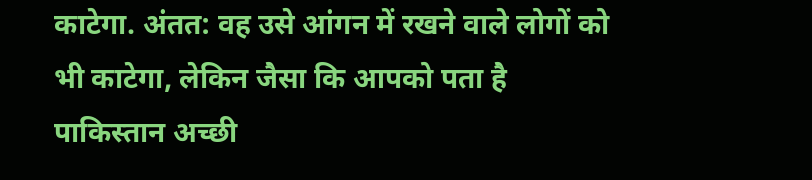काटेगा. अंतत: वह उसे आंगन में रखने वाले लोगों को भी काटेगा, लेकिन जैसा कि आपको पता है पाकिस्तान अच्छी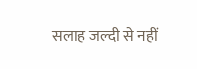सलाह जल्दी से नहीं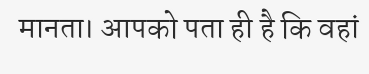मानता। आपको पता ही है कि वहां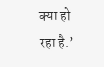क्या हो रहा है.’